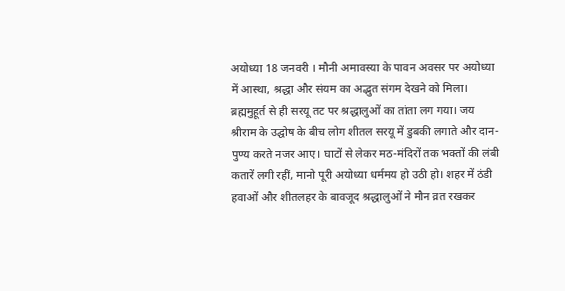अयोध्या 18 जनवरी । मौनी अमावस्या के पावन अवसर पर अयोध्या में आस्था, श्रद्धा और संयम का अद्भुत संगम देखने को मिला। ब्रह्ममुहूर्त से ही सरयू तट पर श्रद्धालुओं का तांता लग गया। जय श्रीराम के उद्घोष के बीच लोग शीतल सरयू में डुबकी लगाते और दान-पुण्य करते नजर आए। घाटों से लेकर मठ-मंदिरों तक भक्तों की लंबी कतारें लगी रहीं, मानो पूरी अयोध्या धर्ममय हो उठी हो। शहर में ठंडी हवाओं और शीतलहर के बावजूद श्रद्धालुओं ने मौन व्रत रखकर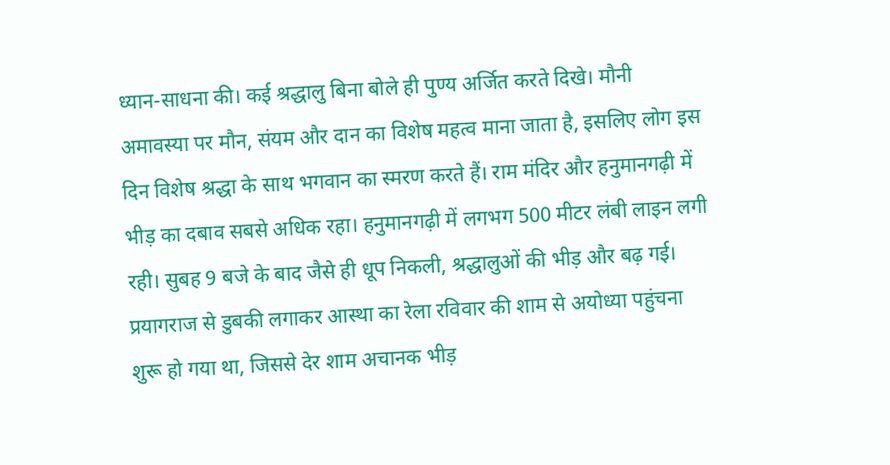ध्यान-साधना की। कई श्रद्धालु बिना बोले ही पुण्य अर्जित करते दिखे। मौनी अमावस्या पर मौन, संयम और दान का विशेष महत्व माना जाता है, इसलिए लोग इस दिन विशेष श्रद्धा के साथ भगवान का स्मरण करते हैं। राम मंदिर और हनुमानगढ़ी में भीड़ का दबाव सबसे अधिक रहा। हनुमानगढ़ी में लगभग 500 मीटर लंबी लाइन लगी रही। सुबह 9 बजे के बाद जैसे ही धूप निकली, श्रद्धालुओं की भीड़ और बढ़ गई। प्रयागराज से डुबकी लगाकर आस्था का रेला रविवार की शाम से अयोध्या पहुंचना शुरू हो गया था, जिससे देर शाम अचानक भीड़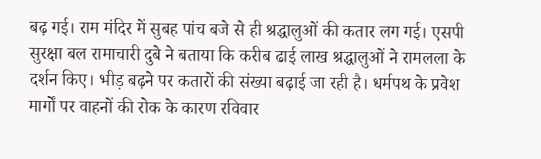बढ़ गई। राम मंदिर में सुबह पांच बजे से ही श्रद्धालुओं की कतार लग गई। एसपी सुरक्षा बल रामाचारी दुबे ने बताया कि करीब ढाई लाख श्रद्धालुओं ने रामलला के दर्शन किए। भीड़ बढ़ने पर कतारों की संख्या बढ़ाई जा रही है। धर्मपथ के प्रवेश मार्गों पर वाहनों की रोक के कारण रविवार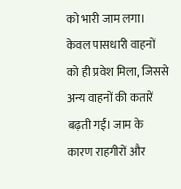को भारी जाम लगा। केवल पासधारी वाहनों को ही प्रवेश मिला, जिससे अन्य वाहनों की कतारें बढ़ती गईं। जाम के कारण राहगीरों और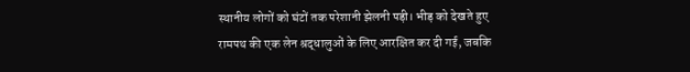स्थानीय लोगों को घंटों तक परेशानी झेलनी पड़ी। भीड़ को देखते हुए रामपथ की एक लेन श्रद्धालुओं के लिए आरक्षित कर दी गई, जबकि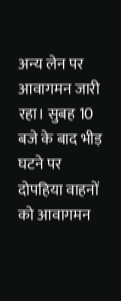अन्य लेन पर आवागमन जारी रहा। सुबह 10 बजे के बाद भीड़ घटने पर दोपहिया वाहनों को आवागमन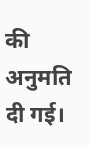की अनुमति दी गई।